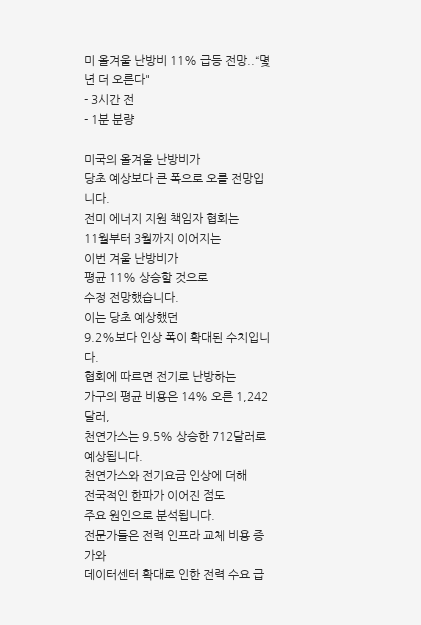미 올겨울 난방비 11% 급등 전망..“몇 년 더 오른다"
- 3시간 전
- 1분 분량

미국의 올겨울 난방비가
당초 예상보다 큰 폭으로 오를 전망입니다.
전미 에너지 지원 책임자 협회는
11월부터 3월까지 이어지는
이번 겨울 난방비가
평균 11% 상승할 것으로
수정 전망했습니다.
이는 당초 예상했던
9.2%보다 인상 폭이 확대된 수치입니다.
협회에 따르면 전기로 난방하는
가구의 평균 비용은 14% 오른 1,242달러,
천연가스는 9.5% 상승한 712달러로 예상됩니다.
천연가스와 전기요금 인상에 더해
전국적인 한파가 이어진 점도
주요 원인으로 분석됩니다.
전문가들은 전력 인프라 교체 비용 증가와
데이터센터 확대로 인한 전력 수요 급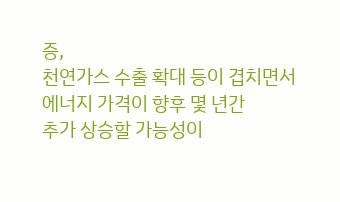증,
천연가스 수출 확대 등이 겹치면서
에너지 가격이 향후 몇 년간
추가 상승할 가능성이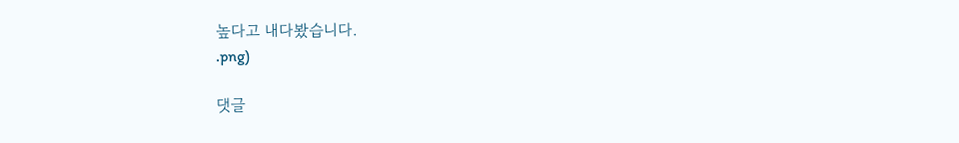높다고 내다봤습니다.
.png)

댓글